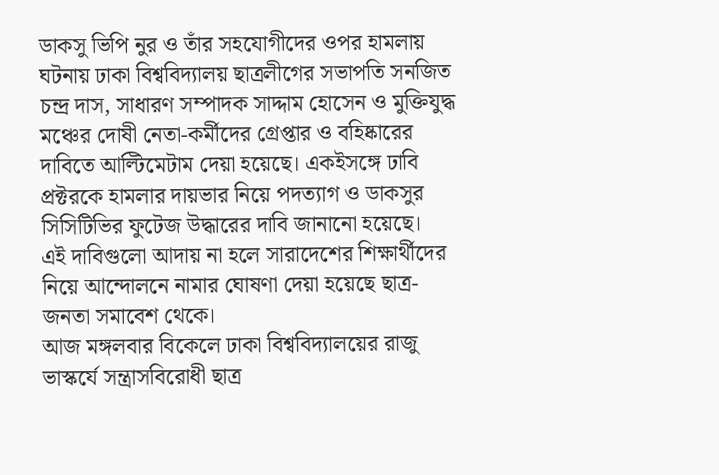ডাকসু ভিপি নুর ও তাঁর সহযোগীদের ওপর হামলায় ঘটনায় ঢাকা বিশ্ববিদ্যালয় ছাত্রলীগের সভাপতি সনজিত চন্দ্র দাস, সাধারণ সম্পাদক সাদ্দাম হোসেন ও মুক্তিযুদ্ধ মঞ্চের দোষী নেতা-কর্মীদের গ্রেপ্তার ও বহিষ্কারের দাবিতে আল্টিমেটাম দেয়া হয়েছে। একইসঙ্গে ঢাবি প্রক্টরকে হামলার দায়ভার নিয়ে পদত্যাগ ও ডাকসুর সিসিটিভির ফুটেজ উদ্ধারের দাবি জানানো হয়েছে।
এই দাবিগুলো আদায় না হলে সারাদেশের শিক্ষার্থীদের নিয়ে আন্দোলনে নামার ঘোষণা দেয়া হয়েছে ছাত্র-জনতা সমাবেশ থেকে।
আজ মঙ্গলবার বিকেলে ঢাকা বিশ্ববিদ্যালয়ের রাজু ভাস্কর্যে সন্ত্রাসবিরোধী ছাত্র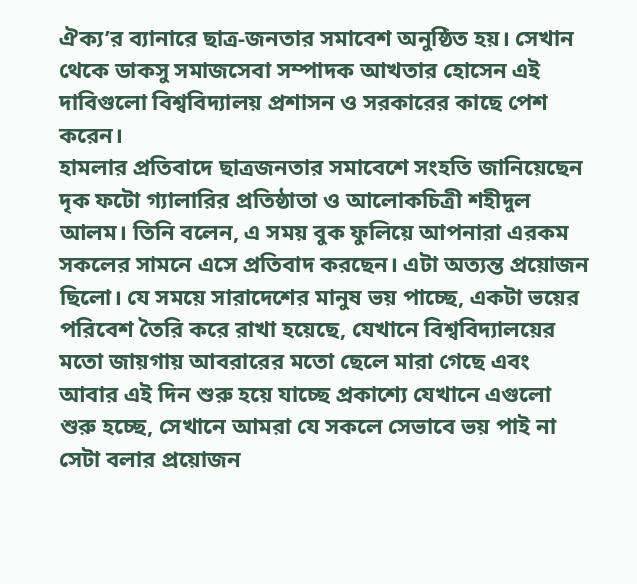ঐক্য’র ব্যানারে ছাত্র-জনতার সমাবেশ অনুষ্ঠিত হয়। সেখান থেকে ডাকসু সমাজসেবা সম্পাদক আখতার হোসেন এই দাবিগুলো বিশ্ববিদ্যালয় প্রশাসন ও সরকারের কাছে পেশ করেন।
হামলার প্রতিবাদে ছাত্রজনতার সমাবেশে সংহতি জানিয়েছেন দৃক ফটো গ্যালারির প্রতিষ্ঠাতা ও আলোকচিত্রী শহীদুল আলম। তিনি বলেন, এ সময় বুক ফুলিয়ে আপনারা এরকম সকলের সামনে এসে প্রতিবাদ করছেন। এটা অত্যন্ত প্রয়োজন ছিলো। যে সময়ে সারাদেশের মানুষ ভয় পাচ্ছে, একটা ভয়ের পরিবেশ তৈরি করে রাখা হয়েছে, যেখানে বিশ্ববিদ্যালয়ের মতো জায়গায় আবরারের মতো ছেলে মারা গেছে এবং আবার এই দিন শুরু হয়ে যাচ্ছে প্রকাশ্যে যেখানে এগুলো শুরু হচ্ছে, সেখানে আমরা যে সকলে সেভাবে ভয় পাই না সেটা বলার প্রয়োজন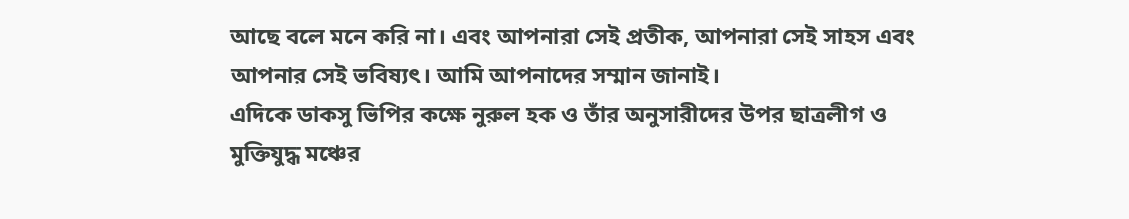আছে বলে মনে করি না। এবং আপনারা সেই প্রতীক, আপনারা সেই সাহস এবং আপনার সেই ভবিষ্যৎ। আমি আপনাদের সম্মান জানাই।
এদিকে ডাকসু ভিপির কক্ষে নুরুল হক ও তাঁর অনুসারীদের উপর ছাত্রলীগ ও মুক্তিযুদ্ধ মঞ্চের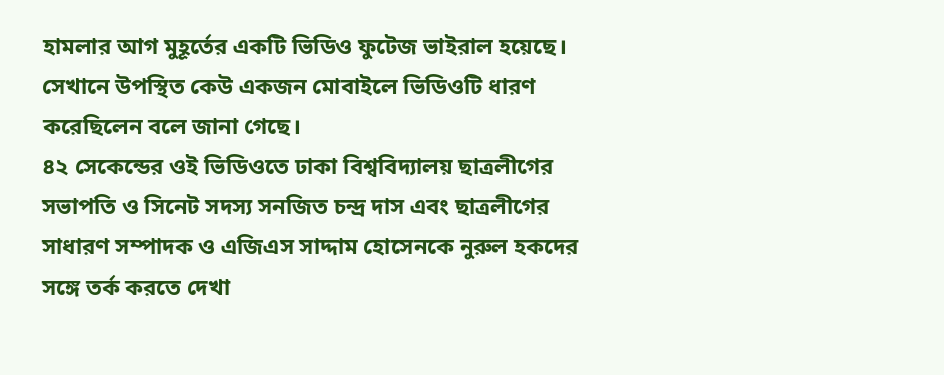হামলার আগ মুহূর্তের একটি ভিডিও ফুটেজ ভাইরাল হয়েছে। সেখানে উপস্থিত কেউ একজন মোবাইলে ভিডিওটি ধারণ করেছিলেন বলে জানা গেছে।
৪২ সেকেন্ডের ওই ভিডিওতে ঢাকা বিশ্ববিদ্যালয় ছাত্রলীগের সভাপতি ও সিনেট সদস্য সনজিত চন্দ্র দাস এবং ছাত্রলীগের সাধারণ সম্পাদক ও এজিএস সাদ্দাম হোসেনকে নুরুল হকদের সঙ্গে তর্ক করতে দেখা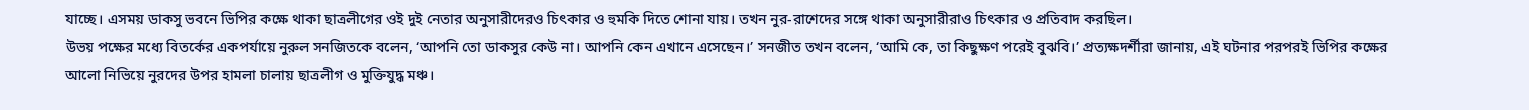যাচ্ছে। এসময় ডাকসু ভবনে ভিপির কক্ষে থাকা ছাত্রলীগের ওই দুই নেতার অনুসারীদেরও চিৎকার ও হুমকি দিতে শোনা যায়। তখন নুর-রাশেদের সঙ্গে থাকা অনুসারীরাও চিৎকার ও প্রতিবাদ করছিল।
উভয় পক্ষের মধ্যে বিতর্কের একপর্যায়ে নুরুল সনজিতকে বলেন, ‘আপনি তো ডাকসুর কেউ না। আপনি কেন এখানে এসেছেন।’ সনজীত তখন বলেন, ‘আমি কে, তা কিছুক্ষণ পরেই বুঝবি।’ প্রত্যক্ষদর্শীরা জানায়, এই ঘটনার পরপরই ভিপির কক্ষের আলো নিভিয়ে নুরদের উপর হামলা চালায় ছাত্রলীগ ও মুক্তিযুদ্ধ মঞ্চ।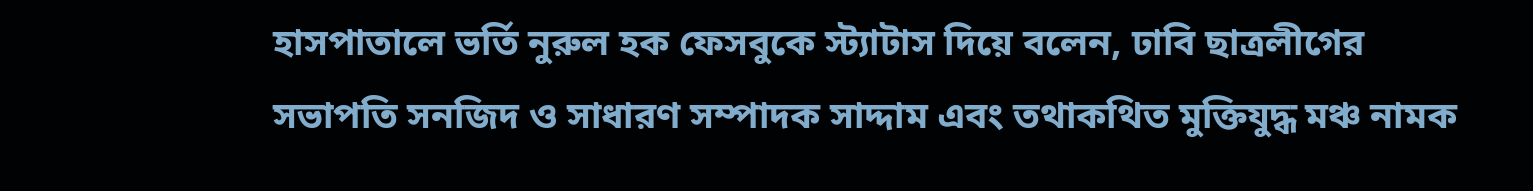হাসপাতালে ভর্তি নুরুল হক ফেসবুকে স্ট্যাটাস দিয়ে বলেন, ঢাবি ছাত্রলীগের সভাপতি সনজিদ ও সাধারণ সম্পাদক সাদ্দাম এবং তথাকথিত মুক্তিযুদ্ধ মঞ্চ নামক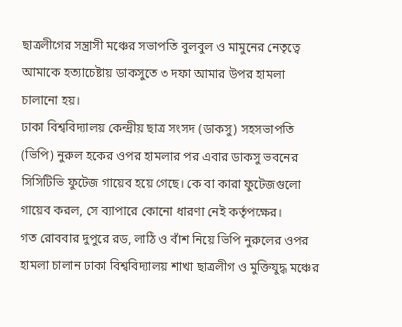ছাত্রলীগের সন্ত্রাসী মঞ্চের সভাপতি বুলবুল ও মামুনের নেতৃত্বে আমাকে হত্যাচেষ্টায় ডাকসুতে ৩ দফা আমার উপর হামলা চালানো হয়।
ঢাকা বিশ্ববিদ্যালয় কেন্দ্রীয় ছাত্র সংসদ (ডাকসু) সহসভাপতি (ভিপি) নুরুল হকের ওপর হামলার পর এবার ডাকসু ভবনের সিসিটিভি ফুটেজ গায়েব হয়ে গেছে। কে বা কারা ফুটেজগুলো গায়েব করল, সে ব্যাপারে কোনো ধারণা নেই কর্তৃপক্ষের।
গত রোববার দুপুরে রড, লাঠি ও বাঁশ নিয়ে ভিপি নুরুলের ওপর হামলা চালান ঢাকা বিশ্ববিদ্যালয় শাখা ছাত্রলীগ ও মুক্তিযুদ্ধ মঞ্চের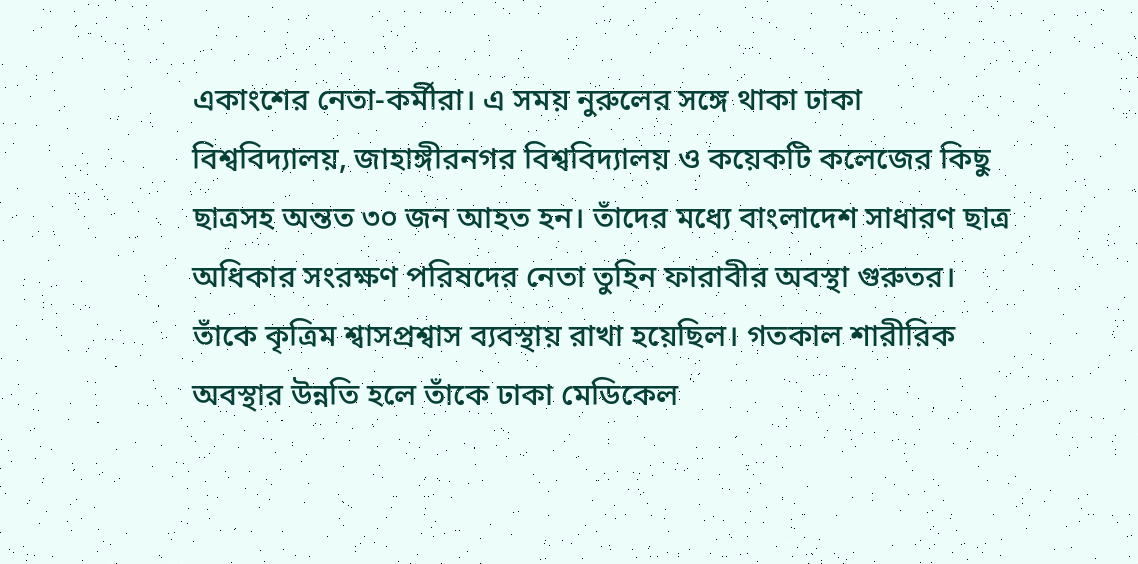একাংশের নেতা-কর্মীরা। এ সময় নুরুলের সঙ্গে থাকা ঢাকা বিশ্ববিদ্যালয়, জাহাঙ্গীরনগর বিশ্ববিদ্যালয় ও কয়েকটি কলেজের কিছু ছাত্রসহ অন্তত ৩০ জন আহত হন। তাঁদের মধ্যে বাংলাদেশ সাধারণ ছাত্র অধিকার সংরক্ষণ পরিষদের নেতা তুহিন ফারাবীর অবস্থা গুরুতর। তাঁকে কৃত্রিম শ্বাসপ্রশ্বাস ব্যবস্থায় রাখা হয়েছিল। গতকাল শারীরিক অবস্থার উন্নতি হলে তাঁকে ঢাকা মেডিকেল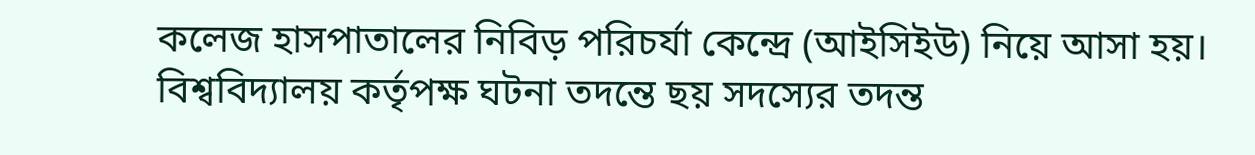কলেজ হাসপাতালের নিবিড় পরিচর্যা কেন্দ্রে (আইসিইউ) নিয়ে আসা হয়। বিশ্ববিদ্যালয় কর্তৃপক্ষ ঘটনা তদন্তে ছয় সদস্যের তদন্ত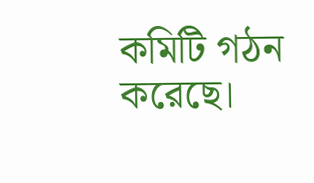কমিটি গঠন করেছে।